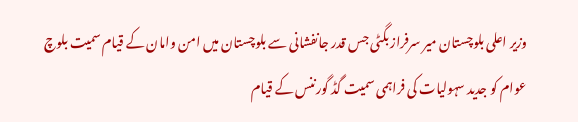وزیر اعلی بلوچستان میر سرفراز بگٹی جس قدر جانفشانی سے بلوچستان میں امن وامان کے قیام سمیت بلوچ عوام کو جدید سہولیات کی فراہمی سمیت گڈ گورننس کے قیام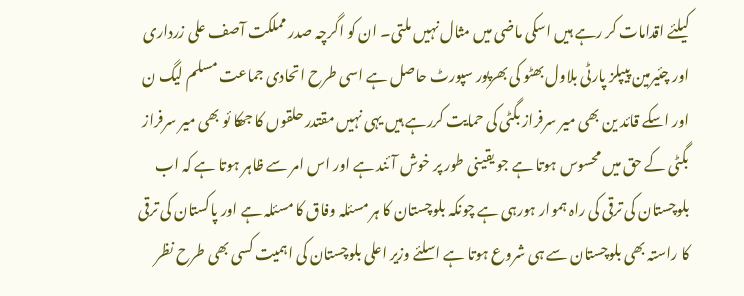کیلئے اقدامات کر رہے ہیں اسکی ماضی میں مثال نہیں ملتی۔ ان کو اگرچہ صدر مملکت آصف علی زرداری اور چئیرمین پیپلز پارٹی بلاول بھٹو کی بھرپور سپورٹ حاصل ہے اسی طرح اتحادی جماعت مسلم لیگ ن اور اسکے قائد ین بھی میر سرفراز بگٹی کی حمایت کررہے ہیں یہی نہیں مقتدر حلقوں کا جھکا ئو بھی میر سرفراز بگٹی کے حق میں محسوس ہوتا ہے جو یقینی طور پر خوش آئند ہے اور اس امر سے ظاہر ہوتا ہے کہ اب بلوچستان کی ترقی کی راہ ہموار ہورہی ہے چونکہ بلوچستان کا ہر مسئلہ وفاق کا مسئلہ ہے اور پاکستان کی ترقی کا راستہ بھی بلوچستان سے ہی شروع ہوتا ہے اسلئے وزیر اعلی بلوچستان کی اہمیت کسی بھی طرح نظر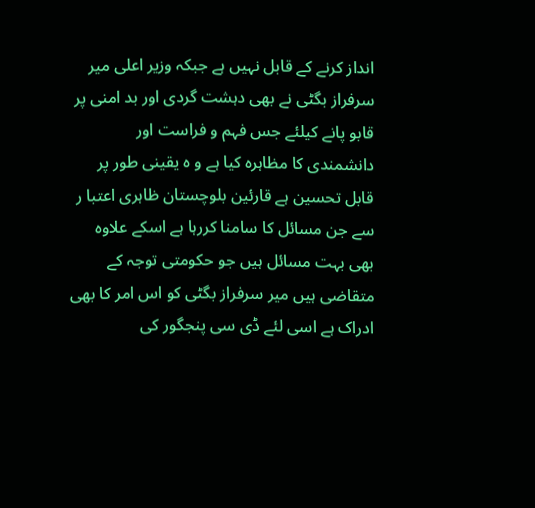انداز کرنے کے قابل نہیں ہے جبکہ وزیر اعلی میر سرفراز بگٹی نے بھی دہشت گردی اور بد امنی پر قابو پانے کیلئے جس فہم و فراست اور دانشمندی کا مظاہرہ کیا ہے و ہ یقینی طور پر قابل تحسین ہے قارئین بلوچستان ظاہری اعتبا ر سے جن مسائل کا سامنا کررہا ہے اسکے علاوہ بھی بہت مسائل ہیں جو حکومتی توجہ کے متقاضی ہیں میر سرفراز بگٹی کو اس امر کا بھی ادراک ہے اسی لئے ڈی سی پنجگور کی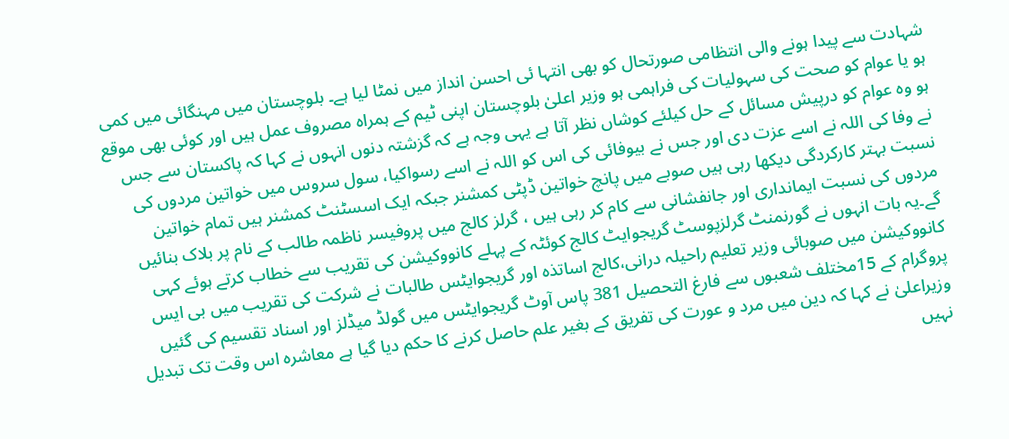شہادت سے پیدا ہونے والی انتظامی صورتحال کو بھی انتہا ئی احسن انداز میں نمٹا لیا ہے۔ بلوچستان میں مہنگائی میں کمی ہو یا عوام کو صحت کی سہولیات کی فراہمی ہو وزیر اعلیٰ بلوچستان اپنی ٹیم کے ہمراہ مصروف عمل ہیں اور کوئی بھی موقع ہو وہ عوام کو درپیش مسائل کے حل کیلئے کوشاں نظر آتا ہے یہی وجہ ہے کہ گزشتہ دنوں انہوں نے کہا کہ پاکستان سے جس نے وفا کی اللہ نے اسے عزت دی اور جس نے بیوفائی کی اس کو اللہ نے اسے رسواکیا، سول سروس میں خواتین مردوں کی نسبت بہتر کارکردگی دیکھا رہی ہیں صوبے میں پانچ خواتین ڈپٹی کمشنر جبکہ ایک اسسٹنٹ کمشنر ہیں تمام خواتین مردوں کی نسبت ایمانداری اور جانفشانی سے کام کر رہی ہیں ، گرلز کالج میں پروفیسر ناظمہ طالب کے نام پر بلاک بنائیں گے۔یہ بات انہوں نے گورنمنٹ گرلزپوسٹ گریجوایٹ کالج کوئٹہ کے پہلے کانووکیشن کی تقریب سے خطاب کرتے ہوئے کہی کانووکیشن میں صوبائی وزیر تعلیم راحیلہ درانی،کالج اساتذہ اور گریجوایٹس طالبات نے شرکت کی تقریب میں بی ایس پروگرام کے 15مختلف شعبوں سے فارغ التحصیل 381 پاس آوٹ گریجوایٹس میں گولڈ میڈلز اور اسناد تقسیم کی گئیں وزیراعلیٰ نے کہا کہ دین میں مرد و عورت کی تفریق کے بغیر علم حاصل کرنے کا حکم دیا گیا ہے معاشرہ اس وقت تک تبدیل نہیں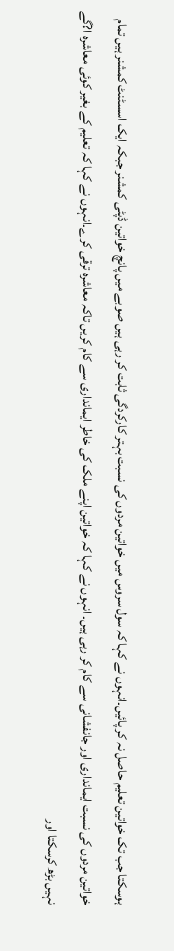ہوسکتا جب تک خواتین تعلیم حاصل نہ کر پائیں۔انہوں نے کہا کہ سول سروس میں خواتین مردوں کی نسبت بہتر کارکردگی ثابت کر رہی ہیں صوبے میں پانچ خواتین ڈپٹی کمشنر جبکہ ایک اسسٹنٹ کمشنر ہیں تمام خواتین مردوں کی نسبت ایمانداری اور جانفشانی سے کام کر رہی ہیں۔ انہوں نے کہا کہ خواتین اپنے ملک کی خاطر ایمانداری سے کام کریں تاکہ معاشرہ ترقی کرے۔انہوں نے کہا کہ تعلیم کے بغیر کوئی معاشرہ ا?گے نہیں بڑھ کرسکتا اور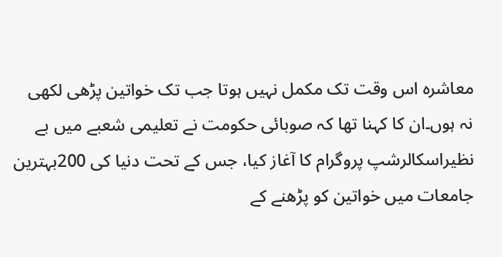معاشرہ اس وقت تک مکمل نہیں ہوتا جب تک خواتین پڑھی لکھی نہ ہوں۔ان کا کہنا تھا کہ صوبائی حکومت نے تعلیمی شعبے میں بے نظیراسکالرشپ پروگرام کا آغاز کیا، جس کے تحت دنیا کی 200بہترین جامعات میں خواتین کو پڑھنے کے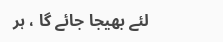لئے بھیجا جائے گا ، ہر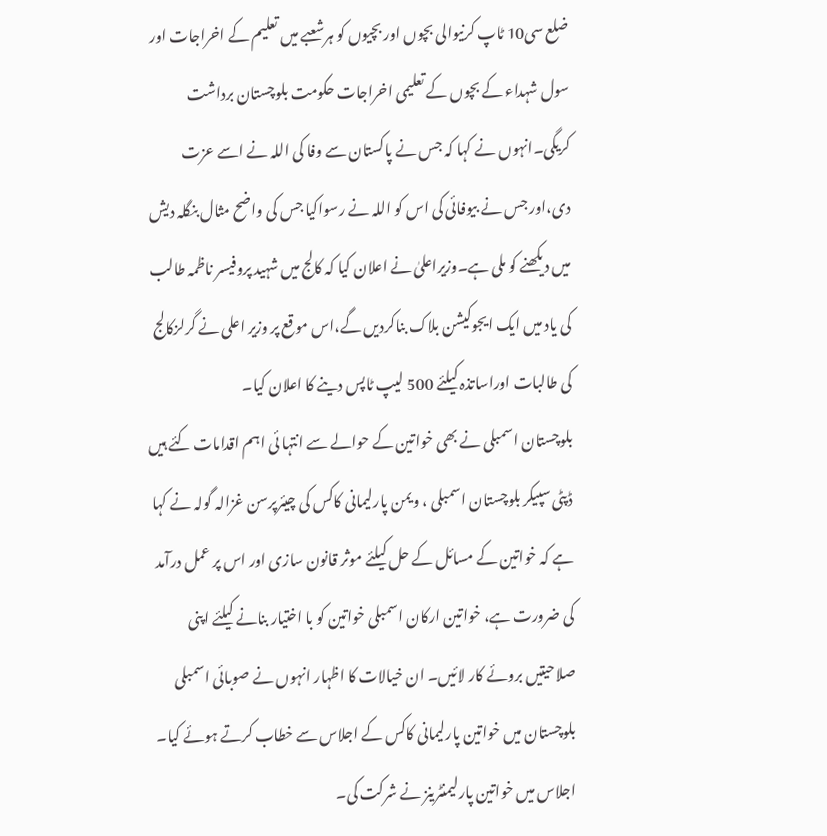ضلع سی10 ٹاپ کرنیوالی بچوں اور بچیوں کو ہرشعبے میں تعلیم کے اخراجات اور سول شہداء کے بچوں کے تعلیمی اخراجات حکومت بلوچستان برداشت کریگی۔انہوں نے کہا کہ جس نے پاکستان سے وفا کی اللہ نے اسے عزت دی،اور جس نے بیوفائی کی اس کو اللہ نے رسواکیا جس کی واضح مثال بنگلہ دیش میں دیکھنے کو ملی ہے۔وزیراعلیٰ نے اعلان کیا کہ کالج میں شہید پروفیسر ناظمہ طالب کی یاد میں ایک ایجوکیشن بلاک بناکردیں گے،اس موقع پر وزیر اعلی نے گرلزکالج کی طالبات اوراساتذہ کیلئے 500 لیپ ٹاپس دینے کا اعلان کیا۔
بلوچستان اسمبلی نے بھی خواتین کے حوالے سے انتہا ئی اہم اقدامات کئے ہیں ڈپٹی سپیکر بلوچستان اسمبلی ، ویمن پارلیمانی کاکس کی چیئرپرسن غزالہ گولہ نے کہا ہے کہ خواتین کے مسائل کے حل کیلئے موثر قانون سازی اور اس پر عمل درآمد کی ضرورت ہے، خواتین ارکان اسمبلی خواتین کو با اختیار بنانے کیلئے اپنی صلاحیتیں بروئے کار لائیں۔ ان خیالات کا اظہار انہوں نے صوبائی اسمبلی بلوچستان میں خواتین پارلیمانی کاکس کے اجلاس سے خطاب کرتے ہوئے کیا۔
اجلاس میں خواتین پارلیمنٹرینز نے شرکت کی۔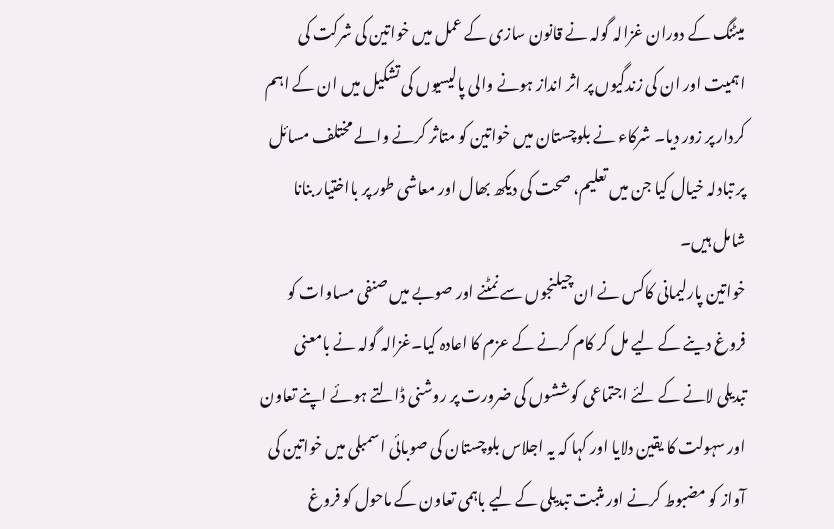میٹنگ کے دوران غزالہ گولہ نے قانون سازی کے عمل میں خواتین کی شرکت کی اہمیت اور ان کی زندگیوں پر اثر انداز ہونے والی پالیسیوں کی تشکیل میں ان کے اہم کردار پر زور دیا۔ شرکاء نے بلوچستان میں خواتین کو متاثر کرنے والے مختلف مسائل پر تبادلہ خیال کیا جن میں تعلیم، صحت کی دیکھ بھال اور معاشی طور پر بااختیار بنانا شامل ہیں۔
خواتین پارلیمانی کاکس نے ان چیلنجوں سے نمٹنے اور صوبے میں صنفی مساوات کو فروغ دینے کے لیے مل کر کام کرنے کے عزم کا اعادہ کیا۔غزالہ گولہ نے بامعنی تبدیلی لانے کے لئے اجتماعی کوششوں کی ضرورت پر روشنی ڈالتے ہوئے اپنے تعاون اور سہولت کا یقین دلایا اور کہا کہ یہ اجلاس بلوچستان کی صوبائی اسمبلی میں خواتین کی آواز کو مضبوط کرنے اور مثبت تبدیلی کے لیے باہمی تعاون کے ماحول کو فروغ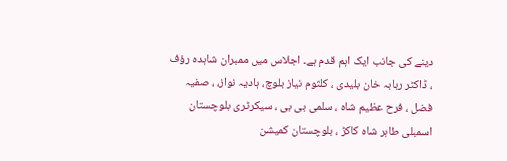دینے کی جانب ایک اہم قدم ہے۔ اجلاس میں ممبران شاہدہ رؤف ، ڈاکٹر ربابہ خان بلیدی ، کلثوم نیاز بلوچ، ہادیہ نواز، ، صفیہ فضل ، فرح عظیم شاہ ، سلمی بی بی ، سیکرٹری بلوچستان اسمبلی طاہر شاہ کاکڑ ، بلوچستان کمیشن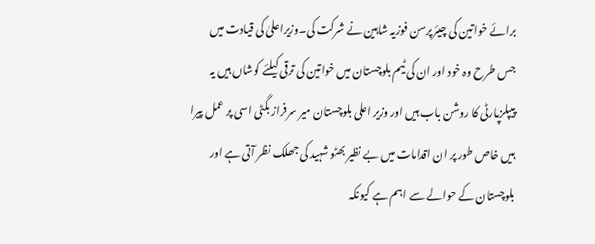برائے خواتین کی چیئرپرسن فوزیہ شاہین نے شرکت کی۔وزیراعلیٰ کی قیادت میں جس طرح وہ خود اور ان کی ٹیم بلوچستان میں خواتین کی ترقی کیلئے کوشاں ہیں یہ پیپلزپارٹی کا روشن باب ہیں اور وزیر اعلی بلوچستان میر سرفراز بگٹی اسی پر عمل پیرا ہیں خاص طور پر ان اقدامات میں بے نظیر بھٹو شہید کی جھلک نظر آتی ہے اور بلوچستان کے حوالے سے اہم ہے کیونکہ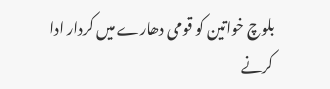بلوچ خواتین کو قومی دھارے میں کردار ادا کرنے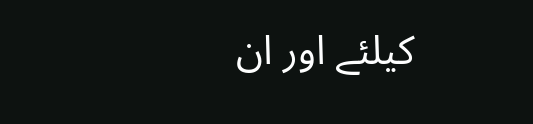کیلئے اور ان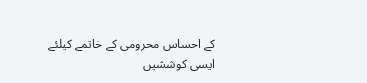کے احساس محرومی کے خاتمے کیلئے ایسی کوششیں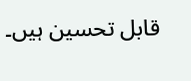قابل تحسین ہیں۔